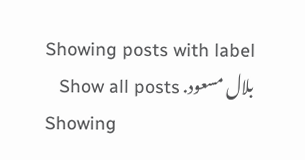Showing posts with label بلال مسعود. Show all posts
Showing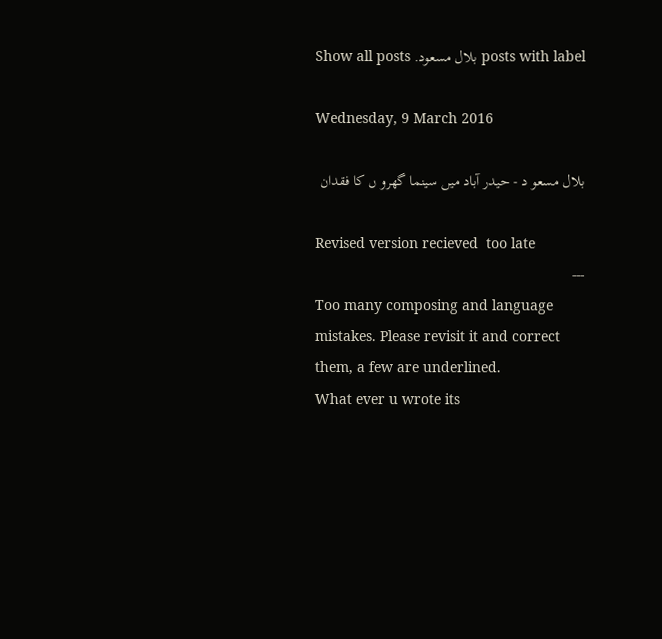posts with label بلال مسعود. Show all posts

Wednesday, 9 March 2016

بلال مسعو د - حیدر آباد میں سینما گھرو ں کا فقدان

Revised version recieved  too late
---
Too many composing and language mistakes. Please revisit it and correct them, a few are underlined.
What ever u wrote its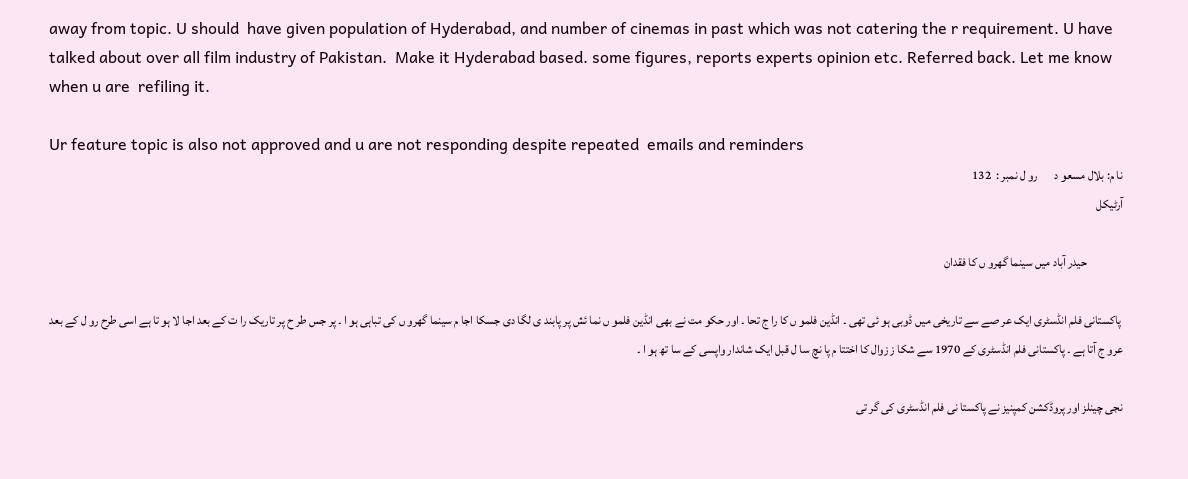away from topic. U should  have given population of Hyderabad, and number of cinemas in past which was not catering the r requirement. U have talked about over all film industry of Pakistan.  Make it Hyderabad based. some figures, reports experts opinion etc. Referred back. Let me know when u are  refiling it.

Ur feature topic is also not approved and u are not responding despite repeated  emails and reminders
نا م: بلال مسعو د       رو ل نمبر :  132
آرٹیکل

               حیدر آباد میں سینما گھرو ں کا فقدان

 پاکستانی فلم انڈسٹری ایک عر صے سے تاریخی میں ڈوبی ہو ئی تھی ۔ انڈین فلمو ں کا را ج تحا ۔ اور حکو مت نے بھی انڈین فلمو ں نما ئش پر پابند ی لگا دی جسکا اجا م سینما گھرو ں کی تباہی ہو ا ۔ پر جس طر ح پر تاریک را ت کے بعد اجا لا ہو تا ہے اسی طرح رو ل کے بعد عرو ج آتا ہے ۔ پاکستانی فلم انڈسٹری کے 1970 سے شکا ز زوال کا اختتا م پا نچ سا ل قبل ایک شاندار واپسی کے سا تھ ہو ا ۔

نجی چینلز اور پروڈکشن کمپنیز نے پاکستا نی فلم انڈسٹری کی گر تی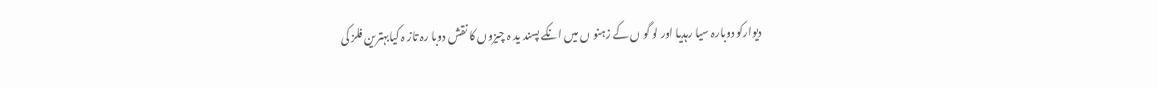دیوارکو دوبارہ سیا رہدیا اور لو گو ں کے زہنو ں میں انکے پسند ید ہ چیزوں کا نقش دوبا رہ تاز ہ کیابہترین فلز کی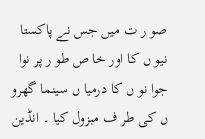صو ر ت میں جس نے پاکستا نیو ں کا اور خا ص طو ر پر نوا جوا نو ں کا درمیا ں سینما گھرو ں کی طر ف مبزول کیا ۔ انڈین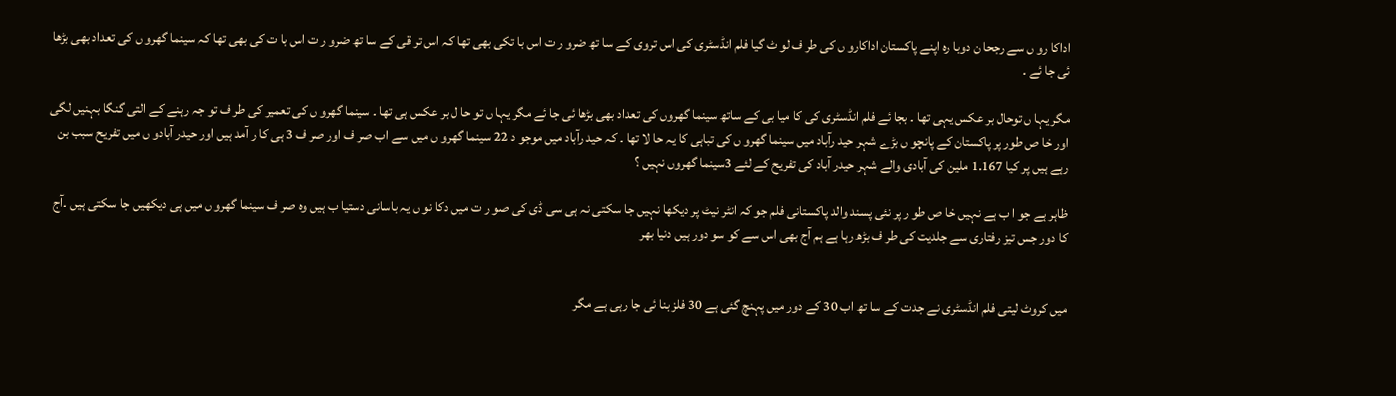اداکا رو ں سے رجحا ن دوبا رہ اپنے پاکستان اداکارو ں کی طر ف لو ٹ گیا فلم انڈسٹری کی اس تروی کے سا تھ ضرو ر ت اس با تکی بھی تھا کہ اس تر قی کے سا تھ ضرو ر ت اس با ت کی بھی تھا کہ سینما گھرو ں کی تعداد بھی بڑھا ئی جا ئے ۔

مگر یہا ں توحال بر عکس یہی تھا ۔ بجا ئے فلم انڈسٹری کی کا میا بی کے ساتھ سینما گھروں کی تعداد بھی بڑھا ئی جا ئے مگر یہا ں تو حا ل بر عکس ہی تھا ۔ سینما گھرو ں کی تعمیر کی طر ف تو جہ رہنے کے التی گنگا بہنیں لگی اور خا ص طور پر پاکستان کے پانچو ں بڑے شہر حید رآباد میں سینما گھرو ں کی تباہی کا یہ حا لا تھا ۔ کہ حید رآباد میں موجو د 22 سینما گھرو ں میں سے اب صر ف اور صر ف 3 ہی کا ر آمد ہیں اور حیدر آبادو ں میں تفریح سبب بن رہے ہیں پر کیا 1.167 ملین کی آبادی والے شہر حیدر آباد کی تفریح کے لئے 3سینما گھروں نہیں ؟

ظاہر ہے جو ا ب ہے نہیں خا ص طو ر پر نئی پسند والد پاکستانی فلم جو کہ انٹر نیٹ پر دیکھا نہیں جا سکتی نہ ہی سی ڈی کی صو ر ت میں دکا نو ں یہ باسانی دستیا ب ہیں وہ صر ف سینما گھرو ں میں ہی دیکھیں جا سکتی ہیں ۔آج کا دور جس تیز رفتاری سے جلدیت کی طر ف بڑھ رہا ہے ہم آج بھی اس سے کو سو دور ہیں دنیا بھر


میں کروٹ لیتی فلم انڈسٹری نے جدت کے سا تھ اب 30 کے دور میں پہنچ گئی ہے 30 فلز بنا ئی جا رہی ہے مگر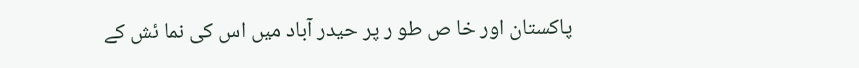پاکستان اور خا ص طو ر پر حیدر آباد میں اس کی نما ئش کے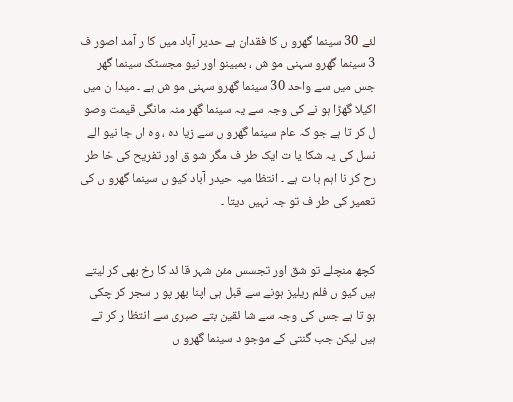لئے 30 سینما گھرو ں کا فقدان ہے حدیر آباد میں کا ر آمد اصور ف 3 سینما گھرو سہنی مو ش ، بمبینو اور نیو مجسٹک سینما گھر جس میں سے واحد 30 سینما گھرو سہنی مو ش ہے ۔ میدا ن میں اکیلا گھڑا ہو نے کی وجہ سے یہ سینما گھر منہ مانگی قیمت وصو ل کر تا ہے جو کہ عام سینما گھرو ں سے زیا دہ ، وہ اں جا نیو الے نسل کی یہ شکا یا ت ایک طر ف مگر شو ق اور تفریح کی خا طر رح کر نا اہم با ت ہے ۔ انتظا میہ حیدر آباد کیو ں سینما گھرو ں کی تعمیر کی طر ف تو جہ نہیں دیتا ۔


کچھ منچلے تو شق اور تجسس مئن شہر قا ئد کا رخ بھی کر لیتے ہیں کیو ں فلم ریلیز ہونے سے قبل ہی اپنا بھر پو ر سجر کر چکی ہو تا ہے جس کی وجہ سے شا ئقین بتے صبری سے انتظا ر کر تے ہیں لیکن جب گنتی کے موجو د سینما گھرو ں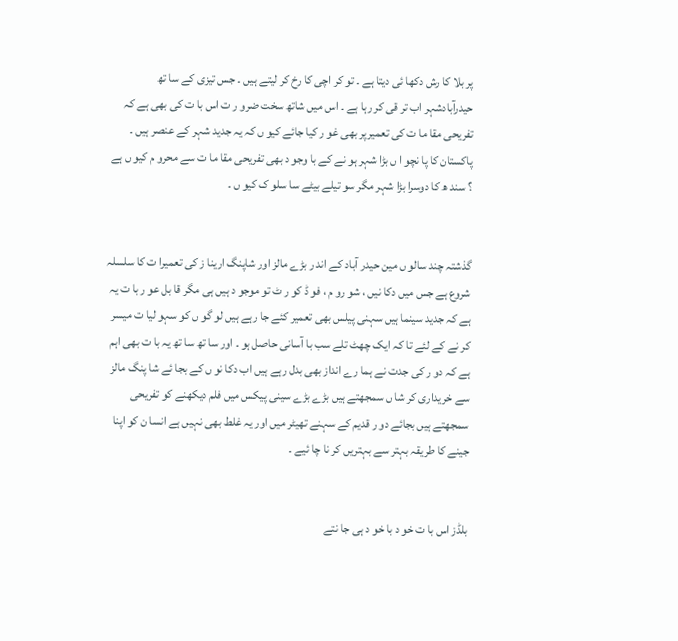پر بلا کا رش دکھا ئی دیتا ہے ۔ تو کر اچی کا رخ کر لیتے ہیں ۔ جس تیزی کے سا تھ حیدرآبادشہر اب تر قی کر رہا ہے ۔ اس میں شاتھ سخت ضرو ر ت اس با ت کی بھی ہے کہ تفریحی مقا ما ت کی تعمیرپر بھی غو ر کیا جائے کیو ں کہ یہ جدید شہر کے عنصر ہیں ۔ پاکستان کا پا نچو ا ں بڑا شہر ہو نے کے با وجو د بھی تفریحی مقا ما ت سے محرو م کیو ں ہے ؟ سند ھ کا دوسرا بڑا شہر مگر سو تیلے بیٹے سا سلو ک کیو ں ۔


گذشتہ چند سالو ں مین حیدر آباد کے اند ر بڑے مالز اور شاپنگ ارینا ز کی تعمیرا ت کا سلسلہ شروع ہے جس میں دکا نیں ، شو رو م ، فو ڈ کو ر ٹ تو موجو د ہیں ہی مگر قا بل عو ر با ت یہ ہے کہ جدید سینما ہیں سہنی پیلس بھی تعمیر کئے جا رہے ہیں لو گو ں کو سہو لیا ت میسر کر نے کے لئے تا کہ ایک چھٹ تلے سب با آسانی حاصل ہو ۔ اور سا تھ سا تھ یہ با ت بھی اہم ہے کہ دو ر کی جدت نے ہما رے انداز بھی بدل رہے ہیں اب دکا نو ں کے بجا ئے شا پنگ مالز سے خریداری کر شا ں سمجھتے ہیں بڑے بڑے سینی پیکس میں فلم دیکھنے کو تفریحی سمجھتے ہیں بجائے دو ر قدیم کے سہنے تھیٹر میں اور یہ غلط بھی نہیں ہے انسا ن کو اپنا جینے کا طریقہ بہتر سے بہتریں کر نا چا ئیے ۔


بلڈز اس با ت خو د با خو د ہی جا نتے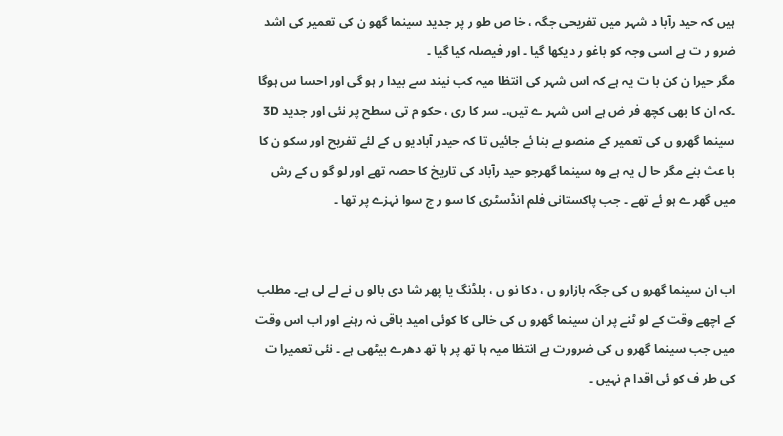ہیں کہ حید رآبا د شہر میں تفریحی جگہ ، خا ص طو ر پر جدید سینما گھو ن کی تعمیر کی اشد ضرو ر ت ہے اسی وجہ کو باغو ر دیکھا گیا ۔ اور فیصلہ کیا گیا ۔
مگر حیرا ن کن با ت یہ ہے کہ اس شہر کی انتظا میہ کب نیند سے بیدا ر ہو گی اور احسا س ہوگا ۔کہ ان کا بھی کچھ فر ض ہے اس شہر ے تیں،۔ سر کا ری ، حکو م تی سطح پر نئی اور جدید 3D سینما گھرو ں کی تعمیر کے منصو بے بنا ئے جائیں تا کہ حیدر آبادیو ں کے لئے تفریح اور سکو ن کا با عث بنے مگر حا ل یہ ہے وہ سینما گھرجو حید رآباد کی تاریخ کا حصہ تھے اور لو گو ں کے رش میں گھر ے ہو ئے تھے ۔ جب پاکستانی فلم انڈسٹری کا سو ر ج سوا نہزے پر تھا ۔


اب ان سینما گھرو ں کی جگہ بازارو ں ، دکا نو ں ، بلڈنگ یا پھر شا دی بالو ں نے لے لی ہے۔ مطلب کے اچھے وقت کے لو ٹنے پر ان سینما گھرو ں کی خالی کا کوئی امید باقی نہ رہنے اور اب اس وقت میں جب سینما گھرو ں کی ضرورت ہے انتظا میہ ہا تھ پر ہا تھ دھرے بیٹھی ہے ۔ نئی تعمیرا ت کی طر ف کو ئی اقدا م نہیں ۔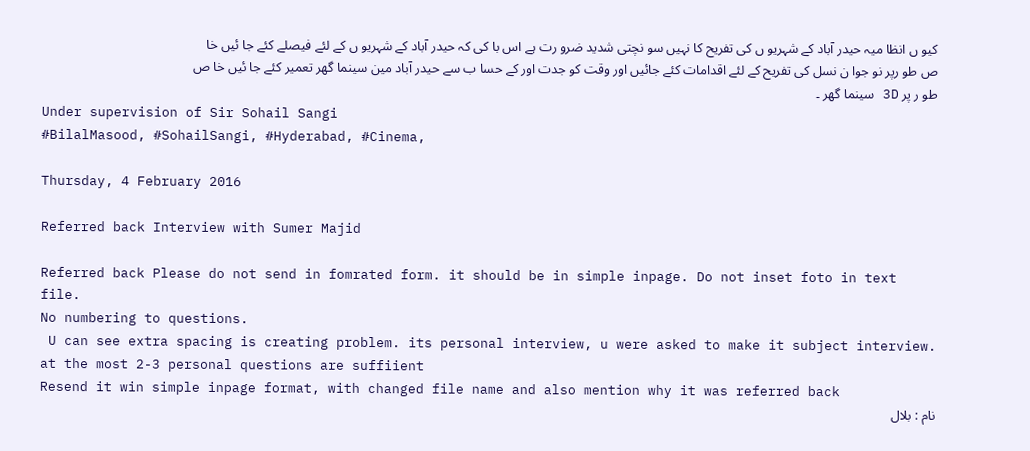کیو ں انظا میہ حیدر آباد کے شہریو ں کی تفریح کا نہیں سو نچتی شدید ضرو رت ہے اس با کی کہ حیدر آباد کے شہریو ں کے لئے فیصلے کئے جا ئیں خا ص طو رپر نو جوا ن نسل کی تفریح کے لئے اقدامات کئے جائیں اور وقت کو جدت اور کے حسا ب سے حیدر آباد مین سینما گھر تعمیر کئے جا ئیں خا ص طو ر پر 3D سینما گھر ۔
Under supervision of Sir Sohail Sangi
#BilalMasood, #SohailSangi, #Hyderabad, #Cinema,

Thursday, 4 February 2016

Referred back Interview with Sumer Majid

Referred back Please do not send in fomrated form. it should be in simple inpage. Do not inset foto in text file.
No numbering to questions.
 U can see extra spacing is creating problem. its personal interview, u were asked to make it subject interview. at the most 2-3 personal questions are suffiient
Resend it win simple inpage format, with changed file name and also mention why it was referred back
نام : بلال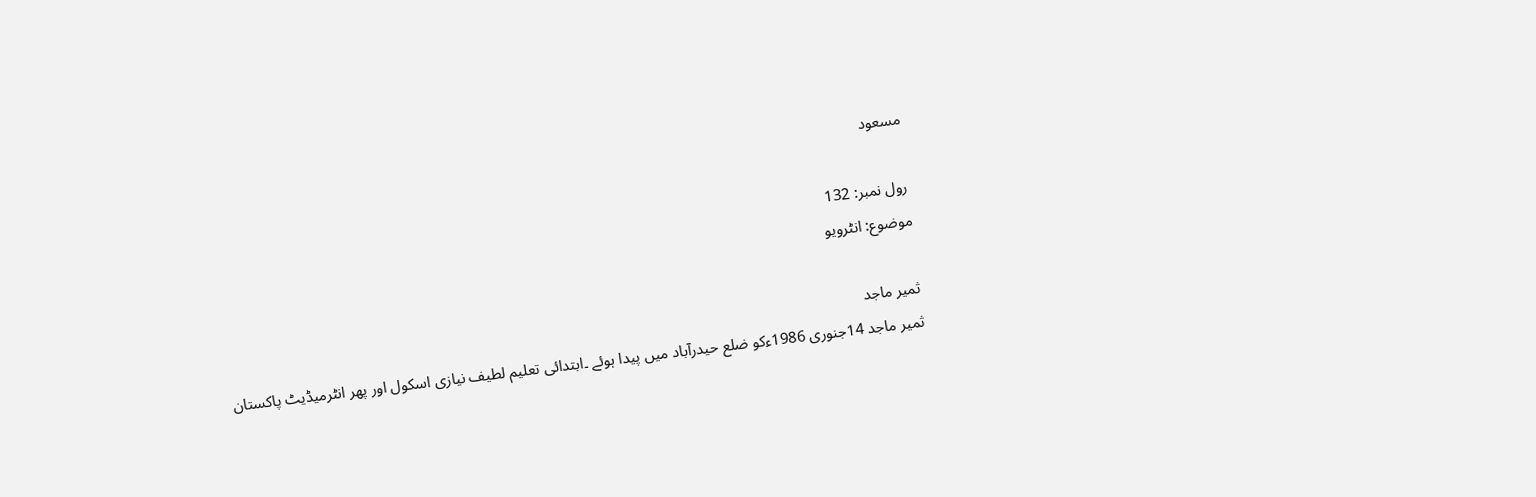مسعود

رول نمبر: 132
موضوع: انٹرویو

ثمیر ماجد
ثمیر ماجد 14جنوری 1986ءکو ضلع حیدرآباد میں پیدا ہوئے ۔ابتدائی تعلیم لطیف نیازی اسکول اور پھر انٹرمیڈیٹ پاکستان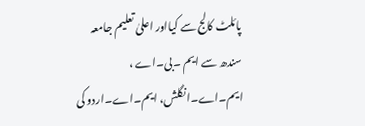پائلٹ کالج سے کیااور اعلیٰ تعلیم جامعہ سندھ سے ایم ۔بی۔اے ، ایم۔اے۔انگلش، ایم۔اے۔اردو کی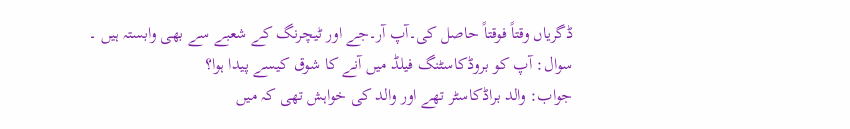ڈگریاں وقتاً فوقتاً حاصل کی۔آپ آر۔جے اور ٹیچرنگ کے شعبے سے بھی وابستہ ہیں ۔
سوال: آپ کو بروڈکاسٹنگ فیلڈ میں آنے کا شوق کیسے پیدا ہوا؟
جواب: والد براڈکاسٹر تھے اور والد کی خواہش تھی کہ میں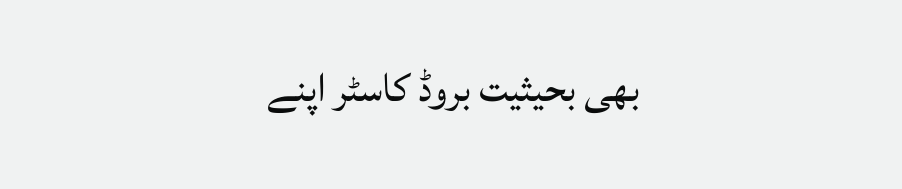بھی بحیثیت بروڈ کاسٹر اپنے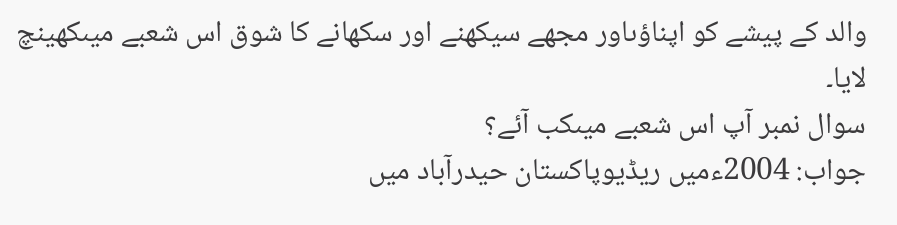والد کے پیشے کو اپناؤںاور مجھے سیکھنے اور سکھانے کا شوق اس شعبے میںکھینچ لایا۔
سوال نمبر آپ اس شعبے میںکب آئے؟
جواب: 2004ءمیں ریڈیوپاکستان حیدرآباد میں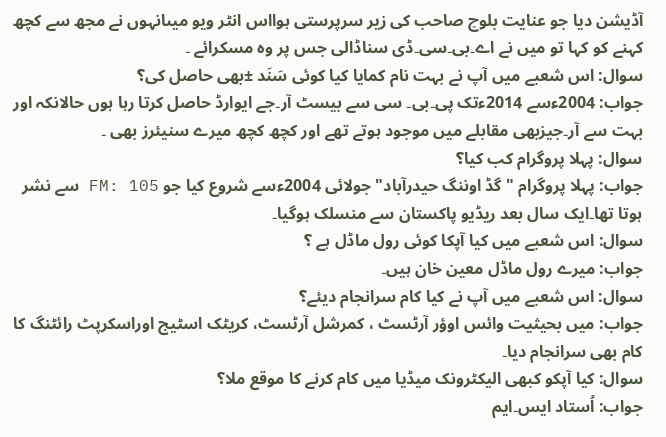آڈیشن دیا جو عنایت بلوچ صاحب کی زیر سرپرستی ہوااس انٹر ویو میںانہوں نے مجھ سے کچھ کہنے کو کہا تو میں نے اے۔بی۔سی۔ڈی سناڈالی جس پر وہ مسکرائے ۔
سوال: اس شعبے میں آپ نے بہت نام کمایا کیا کوئی سَنَد ±بھی حاصل کی؟
جواب: 2004ءسے 2014ءتک پی۔بی۔ سی سے بیسٹ آر۔جے ایوارڈ حاصل کرتا رہا ہوں حالانکہ اور بہت سے آر۔جیزبھی مقابلے میں موجود ہوتے تھے اور کچھ کچھ میرے سنیئرز بھی ۔
سوال: پہلا پروگرام کب کیا؟
جواب: پہلا پروگرام "گڈ اوننگ حیدرآباد" جولائی 2004ءسے شروع کیا جو FM: 105 سے نشر ہوتا تھا۔ایک سال بعد ریڈیو پاکستان سے منسلک ہوگیا۔
سوال: اس شعبے میں کیا آپکا کوئی رول ماڈل ہے ؟
جواب: میرے رول ماڈل معین خان ہیں۔
سوال: اس شعبے میں آپ نے کیا کام سرانجام دیئے؟
جواب: میں بحیثیت وائس اوؤر آرٹسٹ ، کمرشل آرٹسٹ، کریٹک اسٹیج اوراسکرپٹ رائٹنگ کا کام بھی سرانجام دیا۔
سوال: کیا آپکو کبھی الیکٹرونک میڈیا میں کام کرنے کا موقع ملا؟
جواب: اُستاد ایس۔ایم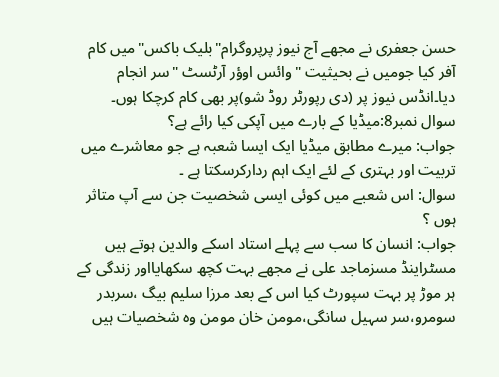حسن جعفری نے مجھے آج نیوز پرپروگرام"بلیک باکس"میں کام آفر کیا جومیں نے بحیثیت "وائس اوؤر آرٹسٹ "سر انجام دیا۔انڈس نیوز پر (دی رپورٹر روڈ شو)پر بھی کام کرچکا ہوں۔
سوال نمبر8:میڈیا کے بارے میں آپکی کیا رائے ہے؟
جواب: میرے مطابق میڈیا ایک ایسا شعبہ ہے جو معاشرے میں تربیت اور بہتری کے لئے ایک اہم ردارکرسکتا ہے ۔
سوال: اس شعبے میں کوئی ایسی شخصیت جن سے آپ متاثر ہوں ؟
جواب: انسان کا سب سے پہلے استاد اسکے والدین ہوتے ہیں مسٹراینڈ مسزماجد علی نے مجھے بہت کچھ سکھایااور زندگی کے ہر موڑ پر بہت سپورٹ کیا اس کے بعد مرزا سلیم بیگ ،سربدر سومرو،سر سہیل سانگی،مومن خان مومن وہ شخصیات ہیں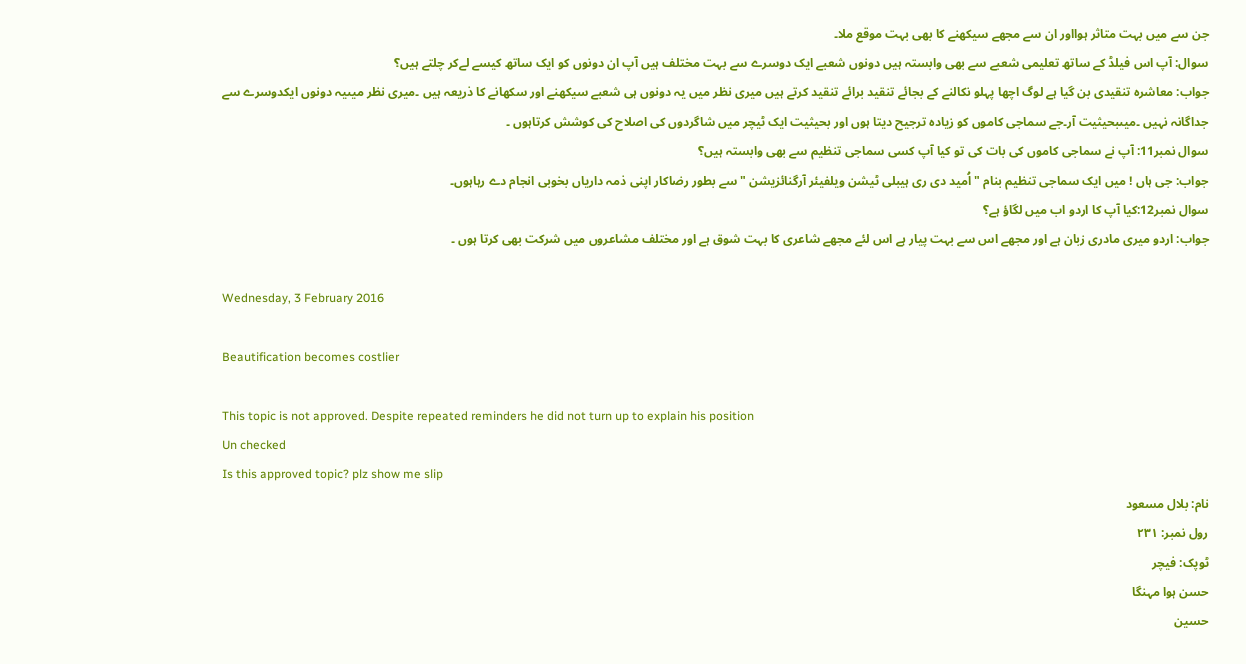جن سے میں بہت متاثر ہوااور ان سے مجھے سیکھنے کا بھی بہت موقع ملا۔
سوال: آپ اس فیلڈ کے ساتھ تعلیمی شعبے سے بھی وابستہ ہیں دونوں شعبے ایک دوسرے سے بہت مختلف ہیں آپ ان دونوں کو ایک ساتھ کیسے لےکر چلتے ہیں؟
جواب: معاشرہ تنقیدی بن گیا ہے لوگ اچھا پہلو نکالنے کے بجائے تنقید برائے تنقید کرتے ہیں میری نظر میں یہ دونوں ہی شعبے سیکھنے اور سکھانے کا ذریعہ ہیں ۔میری نظر میںیہ دونوں ایکدوسرے سے جداگانہ نہیں ۔میںبحیثیت آر۔جے سماجی کاموں کو زیادہ ترجیح دیتا ہوں اور بحیثیت ایک ٹیچر میں شاگردوں کی اصلاح کی کوشش کرتاہوں ۔
سوال نمبر11: آپ نے سماجی کاموں کی بات کی تو کیا آپ کسی سماجی تنظیم سے بھی وابستہ ہیں؟
جواب: جی ہاں ! میں ایک سماجی تنظیم بنام "اُمید دی ری ہیبلی ٹیشن ویلفیئر آرگنائزیشن "سے بطور رضاکار اپنی ذمہ داریاں بخوبی انجام دے رہاہوں۔
سوال نمبر12:کیا آپ کا اردو اب میں لگاؤ ہے؟
جواب: اردو میری مادری زبان ہے اور مجھے اس سے بہت پیار ہے اس لئے مجھے شاعری کا بہت شوق ہے اور مختلف مشاعروں میں شرکت بھی کرتا ہوں ۔

Wednesday, 3 February 2016

Beautification becomes costlier

This topic is not approved. Despite repeated reminders he did not turn up to explain his position
Un checked
Is this approved topic? plz show me slip
نام: بلال مسعود
رول نمبر: ۲۳۱
ٹوپک: فیچر
حسن ہوا مہنگا
حسین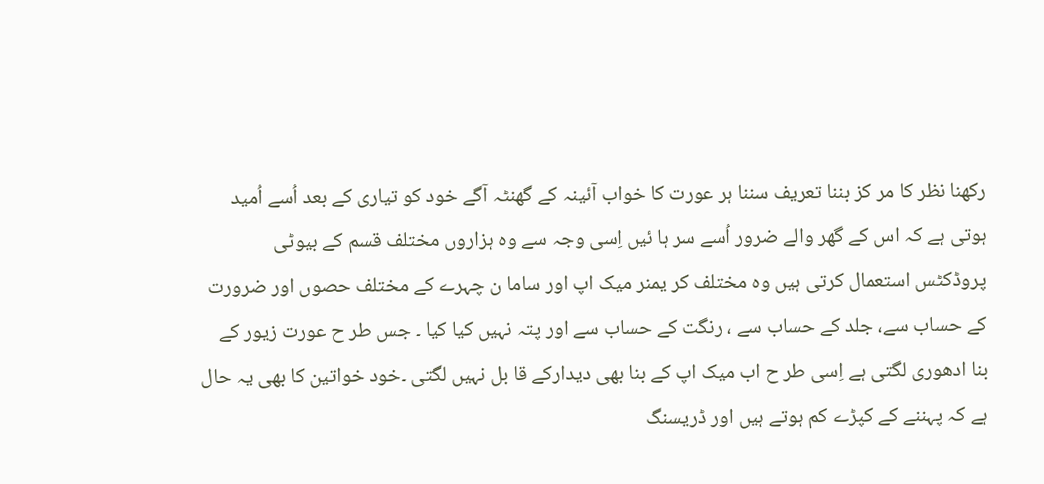رکھنا نظر کا مر کز بننا تعریف سننا ہر عورت کا خواب آئینہ کے گھنٹہ آگے خود کو تیاری کے بعد اُسے اُمید ہوتی ہے کہ اس کے گھر والے ضرور اُسے سر ہا ئیں اِسی وجہ سے وہ ہزاروں مختلف قسم کے بیوٹی پروڈکٹس استعمال کرتی ہیں وہ مختلف کر یمنر میک اپ اور ساما ن چہرے کے مختلف حصوں اور ضرورت کے حساب سے، جلد کے حساب سے ، رنگت کے حساب سے اور پتہ نہیں کیا کیا ۔ جس طر ح عورت زیور کے بنا ادھوری لگتی ہے اِسی طر ح اب میک اپ کے بنا بھی دیدارکے قا بل نہیں لگتی ۔خود خواتین کا بھی یہ حال ہے کہ پہننے کے کپڑے کم ہوتے ہیں اور ڈریسنگ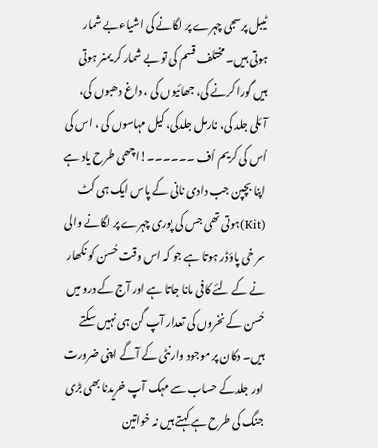ٹیبل پرسجی چہرے پر لگانے کی اشیاءبے شمار ہوتی ہیں۔ مختلف قسم کی تو بے شمار کر یمنر ہوتی ہیں گورا کرنے کی، جھائیوں کی ، داغ دھبوں کی، آئلی جلد کی، نارمل جلدکی، کیل مہاسوں کی ، اس کی اُس کی کریم اُف ۔۔۔۔۔۔!اچھی طرح یاد ہے اپنا بچپن جب دادی نانی کے پاس ایک ہی کٹ (Kit)ہوتی تھی جس کی پوری چہرے پر لگانے والی سر خی پاؤڈر ہوتا ہے جو کہ اس وقت حُسن کو نکھار نے کے لئے کافی مانا جاتا ہے اور آج کے درو میں حُسن کے نخروں کی تعدار آپ گن ہی نہیں سکتے ہیں۔ دکان پر موجود وارنٹی کے آگے اپنی ضرورت اور جلدکے حساب سے مہک آپ خریدنا بھی بڑی جنگ کی طرح ہے کہتے ہیں نہ خواتین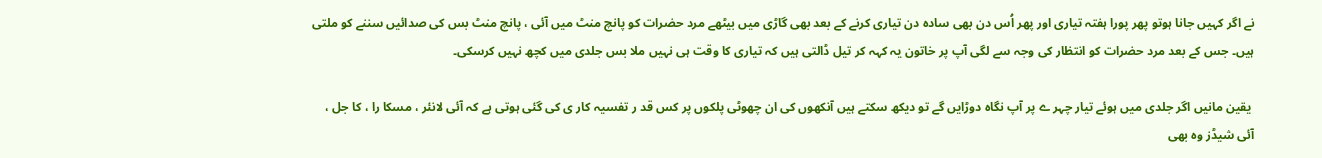نے اگر کہیں جانا ہوتو پھر پورا ہفتہ تیاری اور پھر اُس دن بھی سادہ دن تیاری کرنے کے بعد بھی گاڑی میں بیٹھے مرد حضرات کو پانچ منٹ میں آئی ، پانچ منٹ بس کی صدائیں سننے کو ملتی ہیں۔ جس کے بعد مرد حضرات کو انتظار کی وجہ سے لگی آپ پر خاتون یہ کہہ کر تیل ڈالتی ہیں کہ تیاری کا وقت ہی نہیں ملا بس جلدی میں کچھ نہیں کرسکی۔

 یقین مانیں اگر جلدی میں ہوئے تیار چہر ے پر آپ نگاہ دوڑایں گے تو دیکھ سکتے ہیں آنکھوں کی ان چھوٹی پلکوں پر کس قد ر تفسیہ کار ی کی گئی ہوتی ہے کہ آئی لانئر ، مسکا را ، کا جل ، آئی شیڈز وہ بھی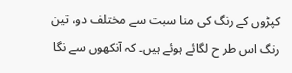کپڑوں کے رنگ کی منا سبت سے مختلف دو، تین رنگ اس طر ح لگائے ہوئے ہیں۔ کہ آنکھوں سے نگا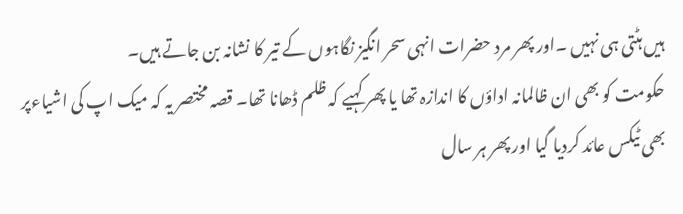ہیں ہٹتی ہی نہیں ۔اور پھر مرد حضرات انہی سحر انگیز نگاہوں کے تیر کا نشانہ بن جاتے ہیں۔
حکومت کو بھی ان ظالمانہ اداؤں کا اندازہ تھا یا پھر کہیے کہ ظلم ڈھانا تھا۔ قصہ مختصر یہ کہ میک اپ کی اشیاءپر بھی ٹیکس عائد کردیا گیا اور پھر ہر سال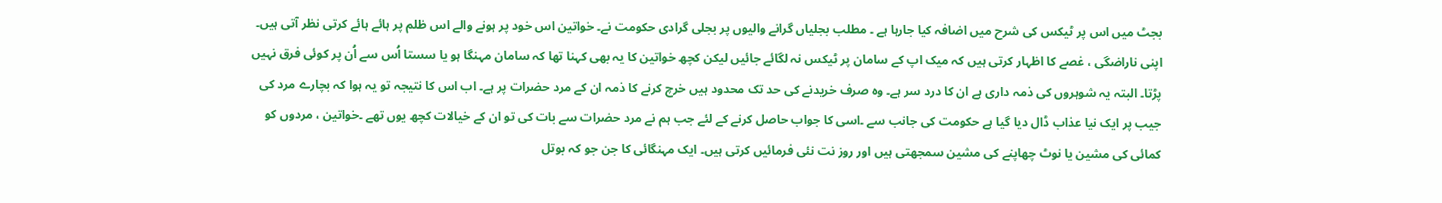بجٹ میں اس پر ٹیکس کی شرح میں اضافہ کیا جارہا ہے ۔ مطلب بجلیاں گرانے والیوں پر بجلی گرادی حکومت نے۔ خواتین اس خود پر ہونے والے اس ظلم پر ہائے ہائے کرتی نظر آتی ہیں۔ اپنی ناراضگی ، غصے کا اظہار کرتی ہیں کہ میک اپ کے سامان پر ٹیکس نہ لگائے جائیں لیکن کچھ خواتین کا یہ بھی کہنا تھا کہ سامان مہنگا ہو یا سستا اُس سے اُن پر کوئی فرق نہیں پڑتا۔ البتہ یہ شوہروں کی ذمہ داری ہے ان کا درد سر ہے۔ وہ صرف خریدنے کی حد تک محدود ہیں خرچ کرنے کا ذمہ ان کے مرد حضرات پر ہے۔ اب اس کا نتیجہ تو یہ ہوا کہ بچارے مرد کی جیب پر ایک نیا عذاب ڈال دیا گیا ہے حکومت کی جانب سے ۔اسی کا جواب حاصل کرنے کے لئے جب ہم نے مرد حضرات سے بات کی تو ان کے خیالات کچھ یوں تھے ۔خواتین ، مردوں کو کمائی کی مشین یا نوٹ چھاپنے کی مشین سمجھتی ہیں اور روز نت نئی فرمائیں کرتی ہیں۔ ایک مہنگائی کا جن جو کہ بوتل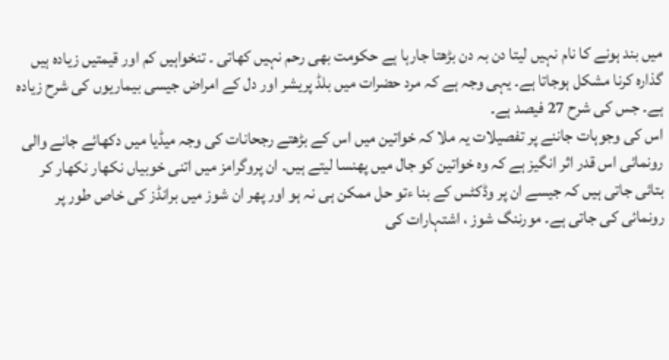میں بند ہونے کا نام نہیں لیتا دن بہ دن بڑھتا جارہا ہے حکومت بھی رحم نہیں کھاتی ۔ تنخواہیں کم اور قیمتیں زیادہ ہیں گذارہ کرنا مشکل ہوجاتا ہے۔ یہی وجہ ہے کہ مرد حضرات میں بلڈ پریشر اور دل کے امراض جیسی بیماریوں کی شرح زیادہ ہے۔ جس کی شرح 27 فیصد ہے۔
اس کی وجوہات جاننے پر تفصیلات یہ ملا کہ خواتین میں اس کے بڑھتے رجحانات کی وجہ میڈیا میں دکھائے جانے والی رونمائی اس قدر اثر انگیز ہے کہ وہ خواتین کو جال میں پھنسا لیتے ہیں۔ ان پروگرامز میں اتنی خوبیاں نکھار نکھار کر بتائی جاتی ہیں کہ جیسے ان پر وڈکٹس کے بنا ءتو حل ممکن ہی نہ ہو اور پھر ان شوز میں برانڈز کی خاص طور پر رونمائی کی جاتی ہے۔ مورننگ شوز ، اشتہارات کی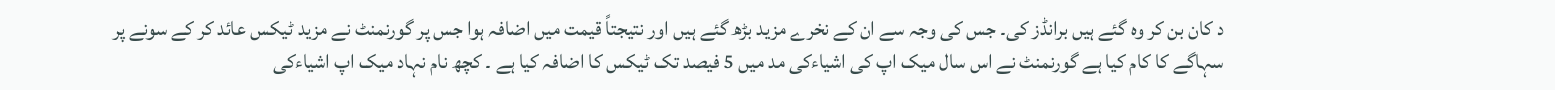د کان بن کر وہ گئے ہیں برانڈز کی۔ جس کی وجہ سے ان کے نخرے مزید بڑھ گئے ہیں اور نتیجتاً قیمت میں اضافہ ہوا جس پر گورنمنٹ نے مزید ٹیکس عائد کر کے سونے پر سہاگے کا کام کیا ہے گورنمنٹ نے اس سال میک اپ کی اشیاءکی مد میں 5 فیصد تک ٹیکس کا اضافہ کیا ہے ۔ کچھ نام نہاد میک اپ اشیاءکی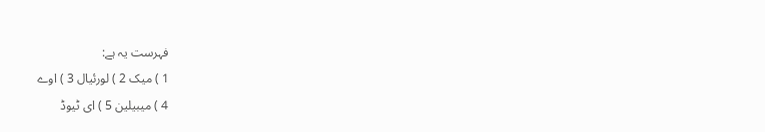فہرست یہ ہے:
1 ) میک 2 ) لورئیال 3 ) اوے
4 ) میبیلین 5 ) ای ٹیوڈ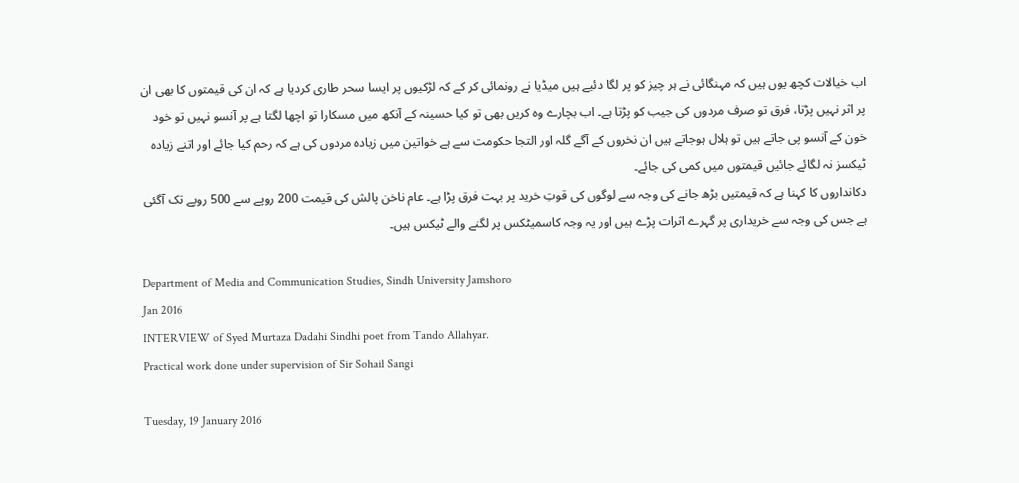اب خیالات کچھ یوں ہیں کہ مہنگائی نے ہر چیز کو پر لگا دئیے ہیں میڈیا نے رونمائی کر کے کہ لڑکیوں پر ایسا سحر طاری کردیا ہے کہ ان کی قیمتوں کا بھی ان پر اثر نہیں پڑتا، فرق تو صرف مردوں کی جیب کو پڑتا ہے۔ اب بچارے وہ کریں بھی تو کیا حسینہ کے آنکھ میں مسکارا تو اچھا لگتا ہے پر آنسو نہیں تو خود خون کے آنسو پی جاتے ہیں تو ہلال ہوجاتے ہیں ان نخروں کے آگے گلہ اور التجا حکومت سے ہے خواتین میں زیادہ مردوں کی ہے کہ رحم کیا جائے اور اتنے زیادہ ٹیکسز نہ لگائے جائیں قیمتوں میں کمی کی جائے۔
دکانداروں کا کہنا ہے کہ قیمتیں بڑھ جانے کی وجہ سے لوگوں کی قوتِ خرید پر بہت فرق پڑا ہے۔ عام ناخن پالش کی قیمت 200 روپے سے 500 روپے تک آگئی ہے جس کی وجہ سے خریداری پر گہرے اثرات پڑے ہیں اور یہ وجہ کاسمیٹکس پر لگنے والے ٹیکس ہیں۔

Department of Media and Communication Studies, Sindh University Jamshoro
Jan 2016
INTERVIEW of Syed Murtaza Dadahi Sindhi poet from Tando Allahyar.
Practical work done under supervision of Sir Sohail Sangi

Tuesday, 19 January 2016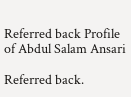Referred back Profile of Abdul Salam Ansari

Referred back.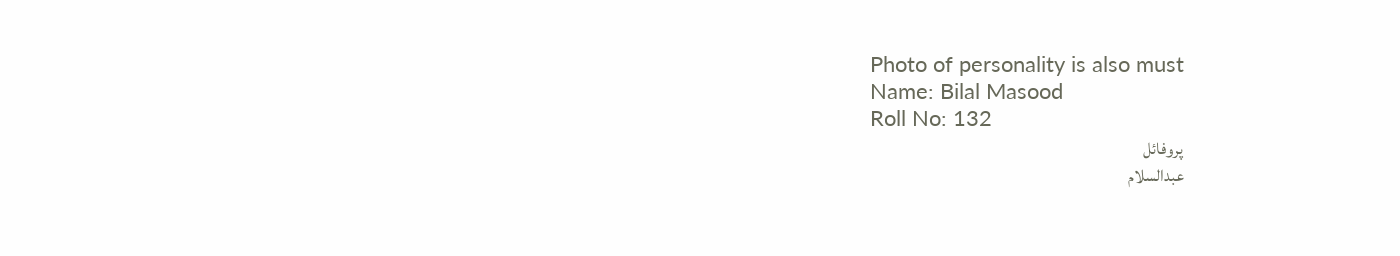Photo of personality is also must
Name: Bilal Masood
Roll No: 132
پروفائل
عبدالسلام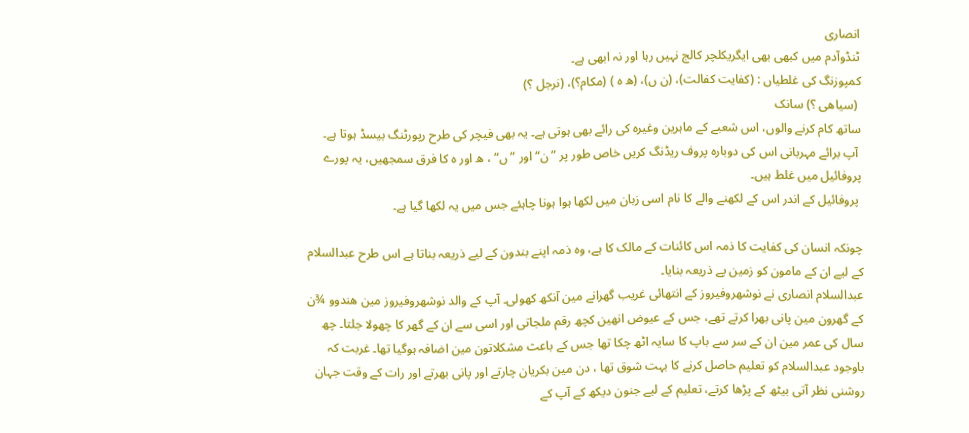انصاری
ٹنڈوآدم میں کبھی بھی ایگریکلچر کالج نہیں رہا اور نہ ابھی ہے۔
کمپوزنگ کی غلطیاں : (کفایت کفالت)، (ن ں)، (ھ ہ ) (مکام؟)، (نرجل ؟)
 (سیاھی ؟) سانک
ساتھ کام کرنے والوں، اس شعبے کے ماہرین وغیرہ کی رائے بھی ہوتی ہے۔ یہ بھی فیچر کی طرح رپورٹنگ بیسڈ ہوتا ہے۔
 آپ برائے مہربانی اس کی دوبارہ پروف ریڈنگ کریں خاص طور پر ”ن“ اور ”ں“ ، ھ اور ہ کا فرق سمجھیں، یہ پورے پروفائیل میں غلط ہیں۔
 پروفائیل کے اندر اس کے لکھنے والے کا نام اسی زبان میں لکھا ہوا ہونا چاہئے جس میں یہ لکھا گیا ہے۔

چونکہ انسان کی کفایت کا ذمہ اس کائنات کے مالک کا ہے، وہ ذمہ اپنے بندون کے لیے ذریعہ بناتا ہے اس طرح عبدالسلام کے لیے ان کے مامون کو زمین پے ذریعہ بنایا۔
عبدالسلام انصاری نے نوشھروفیروز کے انتھائی غریب گھرانے مین آنکھ کھولی۔ آپ کے والد نوشھروفیروز مین ھندوو ¾ن کے گھرون مین پانی بھرا کرتے تھے، جس کے عیوض انھین کچھ رقم ملجاتی اور اسی سے ان کے گھر کا چھولا جلتا۔ چھ سال کی عمر مین ان کے سر سے باپ کا سایہ اٹھ چکا تھا جس کے باعث مشکلاتون مین اضافہ ہوگیا تھا۔ غربت کہ باوجود عبدالسلام کو تعلیم حاصل کرنے کا بہت شوق تھا ، دن مین بکریان چارتے اور پانی بھرتے اور رات کے وقت جہان روشنی نظر آتی بیٹھ کے پڑھا کرتے، تعلیم کے لیے جنون دیکھ کے آپ کے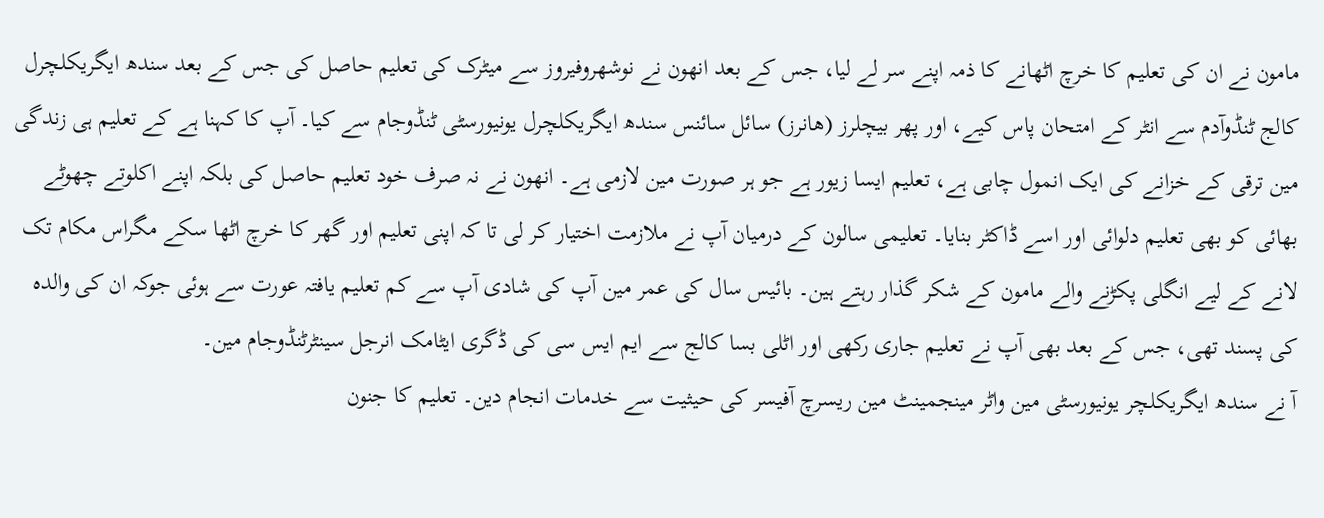مامون نے ان کی تعلیم کا خرچ اٹھانے کا ذمہ اپنے سر لے لیا، جس کے بعد انھون نے نوشھروفیروز سے میٹرک کی تعلیم حاصل کی جس کے بعد سندھ ایگریکلچرل کالج ٹنڈوآدم سے انٹر کے امتحان پاس کیے، اور پھر بیچلرز (ھانرز) سائل سائنس سندھ ایگریکلچرل یونیورسٹی ٹنڈوجام سے کیا۔ آپ کا کہنا ہے کے تعلیم ہی زندگی مین ترقی کے خزانے کی ایک انمول چابی ہے، تعلیم ایسا زیور ہے جو ہر صورت مین لازمی ہے۔ انھون نے نہ صرف خود تعلیم حاصل کی بلکہ اپنے اکلوتے چھوٹے بھائی کو بھی تعلیم دلوائی اور اسے ڈاکٹر بنایا۔ تعلیمی سالون کے درمیان آپ نے ملازمت اختیار کر لی تا کہ اپنی تعلیم اور گھر کا خرچ اٹھا سکے مگراس مکام تک لانے کے لیے انگلی پکڑنے والے مامون کے شکر گذار رہتے ہین۔ بائیس سال کی عمر مین آپ کی شادی آپ سے کم تعلیم یافتہ عورت سے ہوئی جوکہ ان کی والدہ کی پسند تھی، جس کے بعد بھی آپ نے تعلیم جاری رکھی اور اٹلی بسا کالج سے ایم ایس سی کی ڈگری ایٹامک انرجل سینٹرٹنڈوجام مین۔
آ نے سندھ ایگریکلچر یونیورسٹی مین واٹر مینجمینٹ مین ریسرچ آفیسر کی حیثیت سے خدمات انجام دین۔ تعلیم کا جنون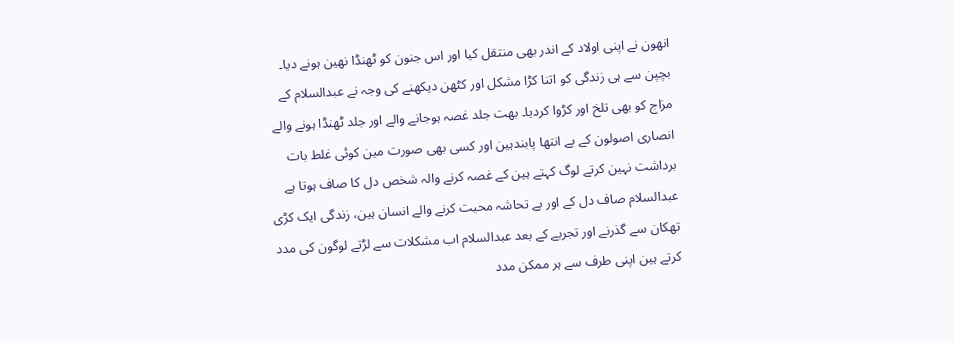انھون نے اپنی اولاد کے اندر بھی منتقل کیا اور اس جنون کو ٹھنڈا نھین ہونے دیا۔ بچپن سے ہی زندگی کو اتنا کڑا مشکل اور کٹھن دیکھنے کی وجہ نے عبدالسلام کے مزاج کو بھی تلخ اور کڑوا کردیا۔ بھت جلد غصہ ہوجانے والے اور جلد ٹھنڈا ہونے والے انصاری اصولون کے بے انتھا پابندہین اور کسی بھی صورت مین کوئی غلط بات برداشت نہین کرتے لوگ کہتے ہین کے غصہ کرنے والہ شخص دل کا صاف ہوتا ہے عبدالسلام صاف دل کے اور بے تحاشہ محبت کرنے والے انسان ہین، زندگی ایک کڑی تھکان سے گذرنے اور تجربے کے بعد عبدالسلام اب مشکلات سے لڑتے لوگون کی مدد کرتے ہین اپنی طرف سے ہر ممکن مدد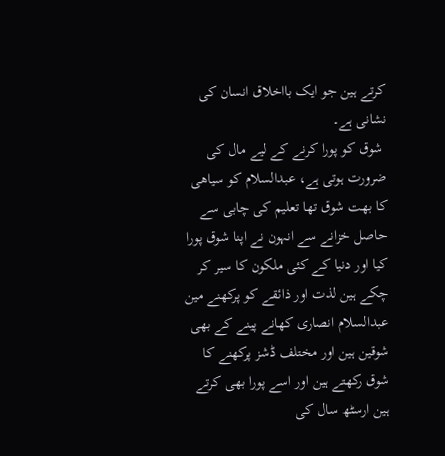کرتے ہین جو ایک بااخلاق انسان کی نشانی ہے۔
 شوق کو پورا کرنے کے لیے مال کی ضرورت ہوتی ہے، عبدالسلام کو سیاھی کا بھت شوق تھا تعلیم کی چابی سے حاصل خزانے سے انہون نے اپنا شوق پورا کیا اور دنیا کے کئی ملکون کا سیر کر چکے ہین لذت اور ذائقے کو پرکھنے مین عبدالسلام انصاری کھانے پینے کے بھی شوقین ہین اور مختلف ڈشز پرکھنے کا شوق رکھتے ہین اور اسے پورا بھی کرتے ہین ارسٹھ سال کی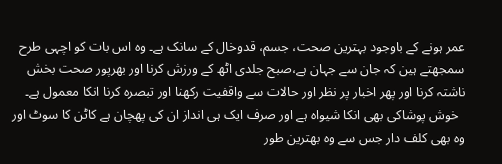عمر ہونے کے باوجود بہترین صحت، جسم، قدوخال کے سانک ہے۔ وہ اس بات کو اچہی طرح سمجھتے ہین کہ جان سے جہان ہے،صبح جلدی اٹھ کے ورزش کرنا اور بھرپور صحت بخش ناشتہ کرنا اور پھر اخبار پر نظر اور حالات سے واقفیت رکھنا اور تبصرہ کرنا انکا معمول ہے۔
  خوش پوشاکی بھی انکا شیواہ ہے اور صرف ایک ہی انداز ان کی پھچان ہے کاٹن کا سوٹ اور وہ بھی کلف دار جس سے وہ بھترین طور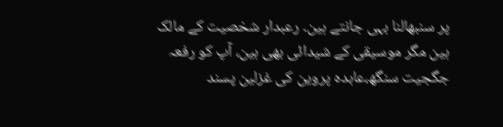پر سنبھالنا بہی جانتے ہین۔ رعبدار شخصیت کے مالک ہین مگر موسیقی کے شیدائی بھی ہین، آپ کو رفعہ جگجیت سنگھ،عابدہ پروین کی غزلین پسند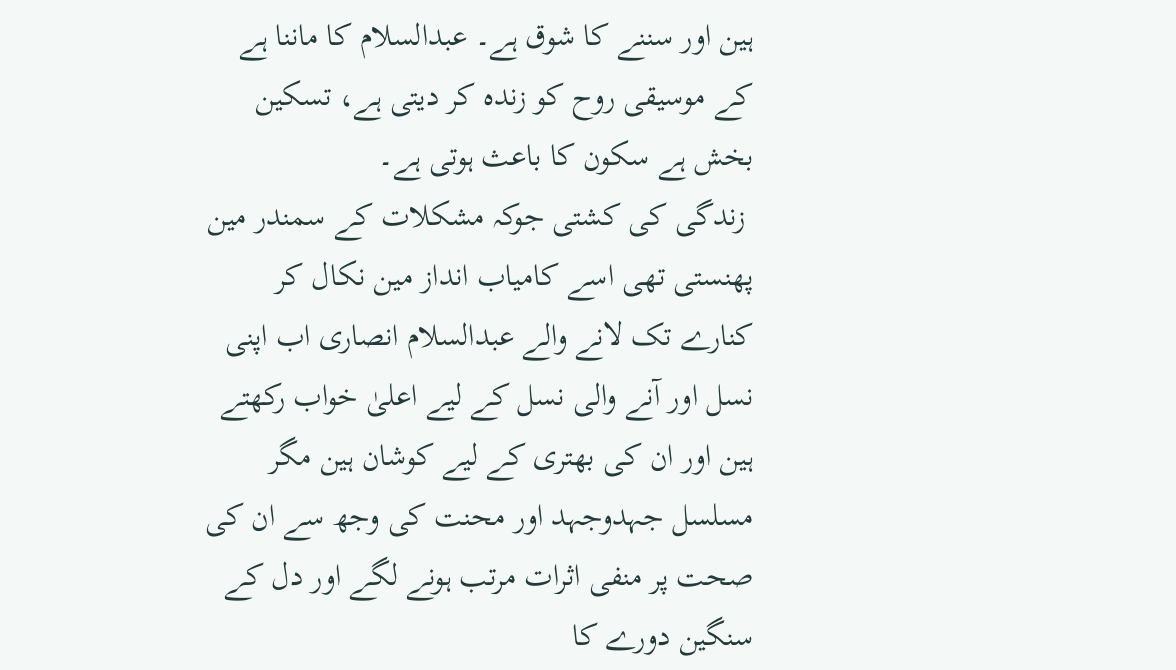ہین اور سننے کا شوق ہے۔ عبدالسلام کا ماننا ہے کے موسیقی روح کو زندہ کر دیتی ہے، تسکین بخش ہے سکون کا باعث ہوتی ہے۔
 زندگی کی کشتی جوکہ مشکلات کے سمندر مین پھنستی تھی اسے کامیاب انداز مین نکال کر کنارے تک لانے والے عبدالسلام انصاری اب اپنی نسل اور آنے والی نسل کے لیے اعلیٰ خواب رکھتے ہین اور ان کی بھتری کے لیے کوشان ہین مگر مسلسل جہدوجہد اور محنت کی وجھ سے ان کی صحت پر منفی اثرات مرتب ہونے لگے اور دل کے سنگین دورے کا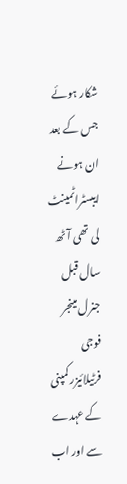شکار ہوئے جس کے بعد ان ہونے ایبسٹراٹمینٹ لی تھی آٹھ سال قبل جنرل مینجر فوجی فرٹیلائیزر کمپنی کے عہدے سے اور اب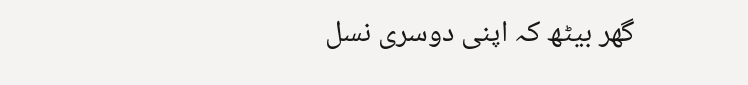گھر بیٹھ کہ اپنی دوسری نسل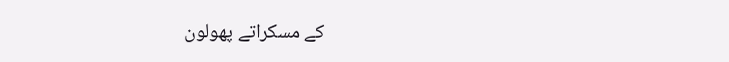کے مسکراتے پھولون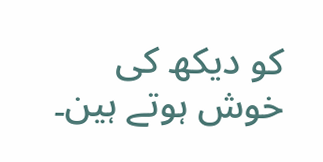کو دیکھ کی خوش ہوتے ہین۔